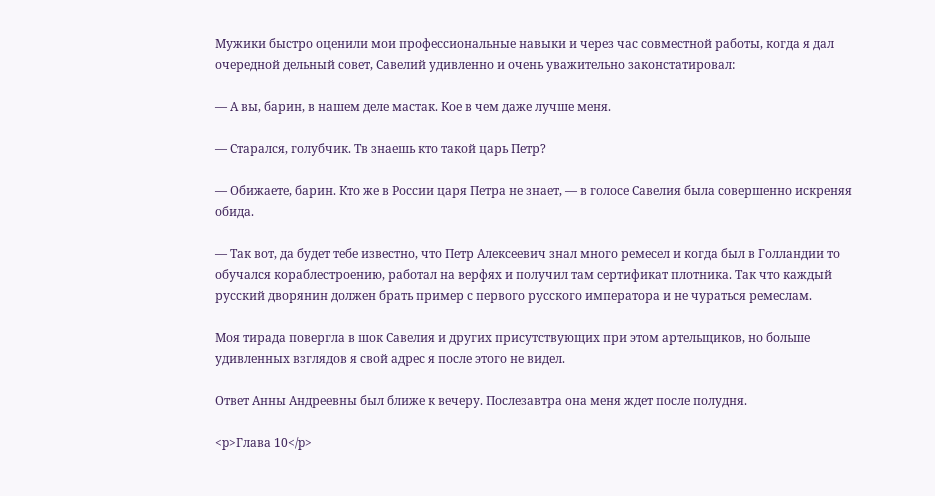Мужики быстро оценили мои профессиональные навыки и через час совместной работы, когда я дал очередной дельный совет, Савелий удивленно и очень уважительно законстатировал:

— А вы, барин, в нашем деле мастак. Кое в чем даже лучше меня.

— Старался, голубчик. Тв знаешь кто такой царь Петр?

— Обижаете, барин. Кто же в России царя Петра не знает, — в голосе Савелия была совершенно искреняя обида.

— Так вот, да будет тебе известно, что Петр Алексеевич знал много ремесел и когда был в Голландии то обучался кораблестроению, работал на верфях и получил там сертификат плотника. Так что каждый русский дворянин должен брать пример с первого русского императора и не чураться ремеслам.

Моя тирада повергла в шок Савелия и других присутствующих при этом артельщиков, но больше удивленных взглядов я свой адрес я после этого не видел.

Ответ Анны Андреевны был ближе к вечеру. Послезавтра она меня ждет после полудня.

<p>Глава 10</p>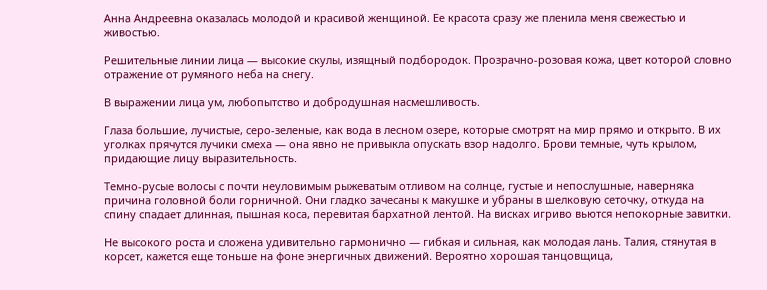Анна Андреевна оказалась молодой и красивой женщиной. Ее красота сразу же пленила меня свежестью и живостью.

Решительные линии лица — высокие скулы, изящный подбородок. Прозрачно-розовая кожа, цвет которой словно отражение от румяного неба на снегу.

В выражении лица ум, любопытство и добродушная насмешливость.

Глаза большие, лучистые, серо-зеленые, как вода в лесном озере, которые смотрят на мир прямо и открыто. В их уголках прячутся лучики смеха — она явно не привыкла опускать взор надолго. Брови темные, чуть крылом, придающие лицу выразительность.

Темно-русые волосы с почти неуловимым рыжеватым отливом на солнце, густые и непослушные, наверняка причина головной боли горничной. Они гладко зачесаны к макушке и убраны в шелковую сеточку, откуда на спину спадает длинная, пышная коса, перевитая бархатной лентой. На висках игриво вьются непокорные завитки.

Не высокого роста и сложена удивительно гармонично — гибкая и сильная, как молодая лань. Талия, стянутая в корсет, кажется еще тоньше на фоне энергичных движений. Вероятно хорошая танцовщица,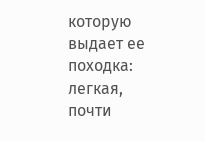которую выдает ее походка: легкая, почти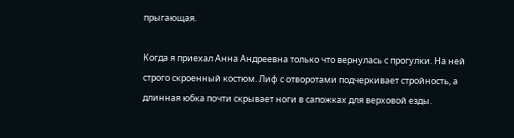прыгающая.

Когда я приехал Анна Андреевна только что вернулась с прогулки. На ней строго скроенный костюм. Лиф с отворотами подчеркивает стройность, а длинная юбка почти скрывает ноги в сапожках для верховой езды.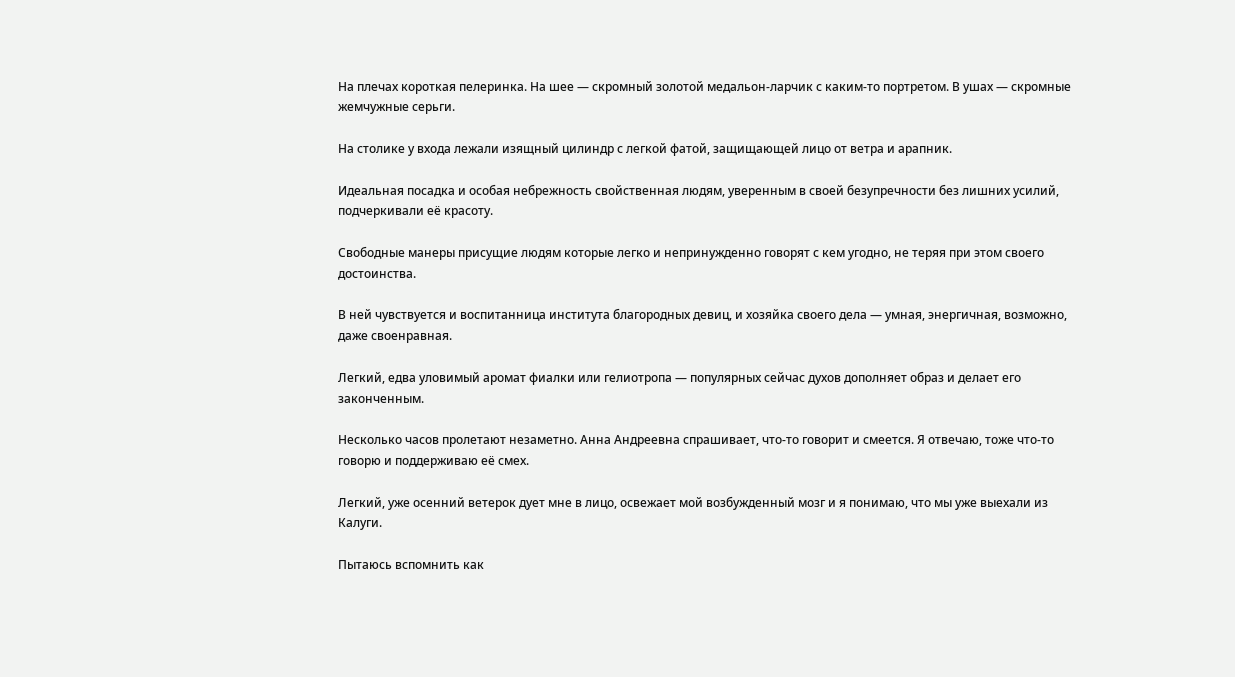На плечах короткая пелеринка. На шее — скромный золотой медальон-ларчик с каким-то портретом. В ушах — скромные жемчужные серьги.

На столике у входа лежали изящный цилиндр с легкой фатой, защищающей лицо от ветра и арапник.

Идеальная посадка и особая небрежность свойственная людям, уверенным в своей безупречности без лишних усилий, подчеркивали её красоту.

Свободные манеры присущие людям которые легко и непринужденно говорят с кем угодно, не теряя при этом своего достоинства.

В ней чувствуется и воспитанница института благородных девиц, и хозяйка своего дела — умная, энергичная, возможно, даже своенравная.

Легкий, едва уловимый аромат фиалки или гелиотропа — популярных сейчас духов дополняет образ и делает его законченным.

Несколько часов пролетают незаметно. Анна Андреевна спрашивает, что-то говорит и смеется. Я отвечаю, тоже что-то говорю и поддерживаю её смех.

Легкий, уже осенний ветерок дует мне в лицо, освежает мой возбужденный мозг и я понимаю, что мы уже выехали из Калуги.

Пытаюсь вспомнить как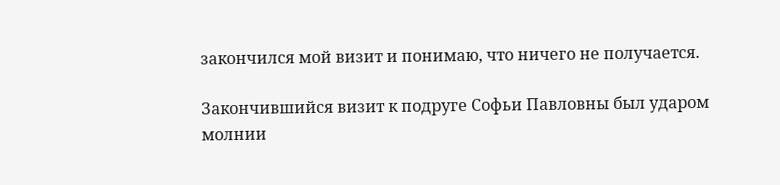закончился мой визит и понимаю, что ничего не получается.

Закончившийся визит к подруге Софьи Павловны был ударом молнии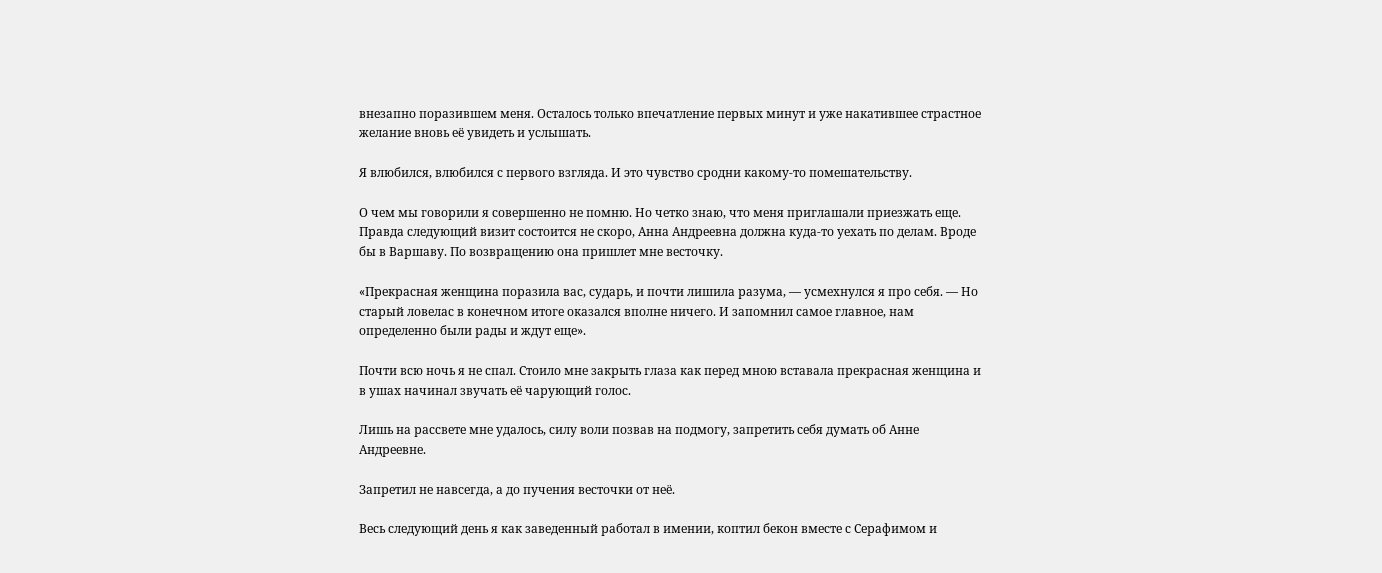внезапно поразившем меня. Осталось только впечатление первых минут и уже накатившее страстное желание вновь её увидеть и услышать.

Я влюбился, влюбился с первого взгляда. И это чувство сродни какому-то помешательству.

О чем мы говорили я совершенно не помню. Но четко знаю, что меня приглашали приезжать еще. Правда следующий визит состоится не скоро, Анна Андреевна должна куда-то уехать по делам. Вроде бы в Варшаву. По возвращению она пришлет мне весточку.

«Прекрасная женщина поразила вас, сударь, и почти лишила разума, — усмехнулся я про себя. — Но старый ловелас в конечном итоге оказался вполне ничего. И запомнил самое главное, нам определенно были рады и ждут еще».

Почти всю ночь я не спал. Стоило мне закрыть глаза как перед мною вставала прекрасная женщина и в ушах начинал звучать её чарующий голос.

Лишь на рассвете мне удалось, силу воли позвав на подмогу, запретить себя думать об Анне Андреевне.

Запретил не навсегда, а до пучения весточки от неё.

Весь следующий день я как заведенный работал в имении, коптил бекон вместе с Серафимом и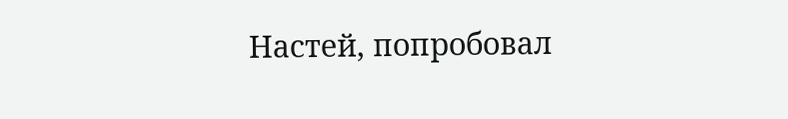Настей, попробовал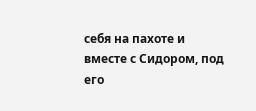себя на пахоте и вместе с Сидором, под его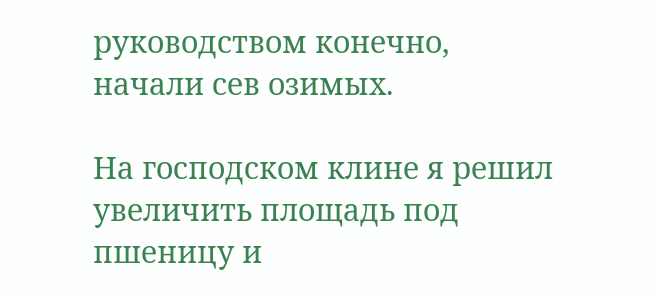руководством конечно, начали сев озимых.

На господском клине я решил увеличить площадь под пшеницу и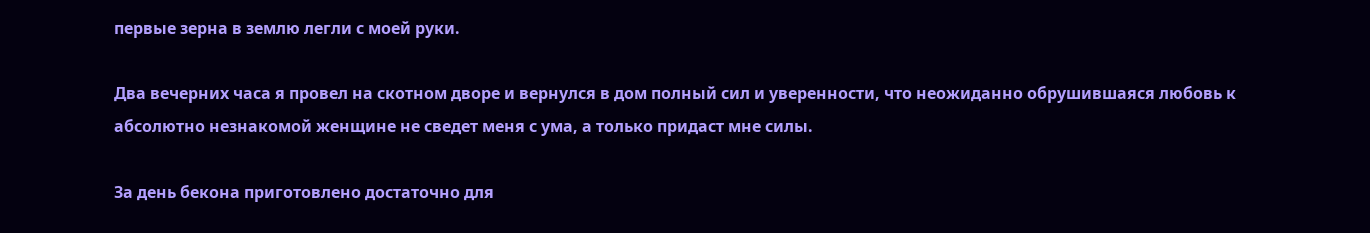первые зерна в землю легли с моей руки.

Два вечерних часа я провел на скотном дворе и вернулся в дом полный сил и уверенности, что неожиданно обрушившаяся любовь к абсолютно незнакомой женщине не сведет меня с ума, а только придаст мне силы.

За день бекона приготовлено достаточно для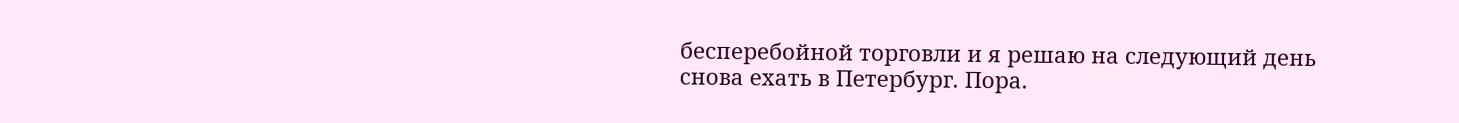бесперебойной торговли и я решаю на следующий день снова ехать в Петербург. Пора.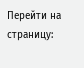Перейти на страницу: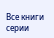Все книги серии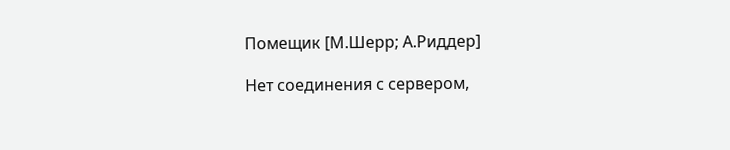Помещик [М.Шерр; А.Риддер]

Нет соединения с сервером,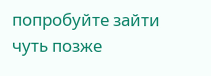попробуйте зайти чуть позже